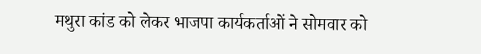मथुरा कांड को लेकर भाजपा कार्यकर्ताओं ने सोमवार को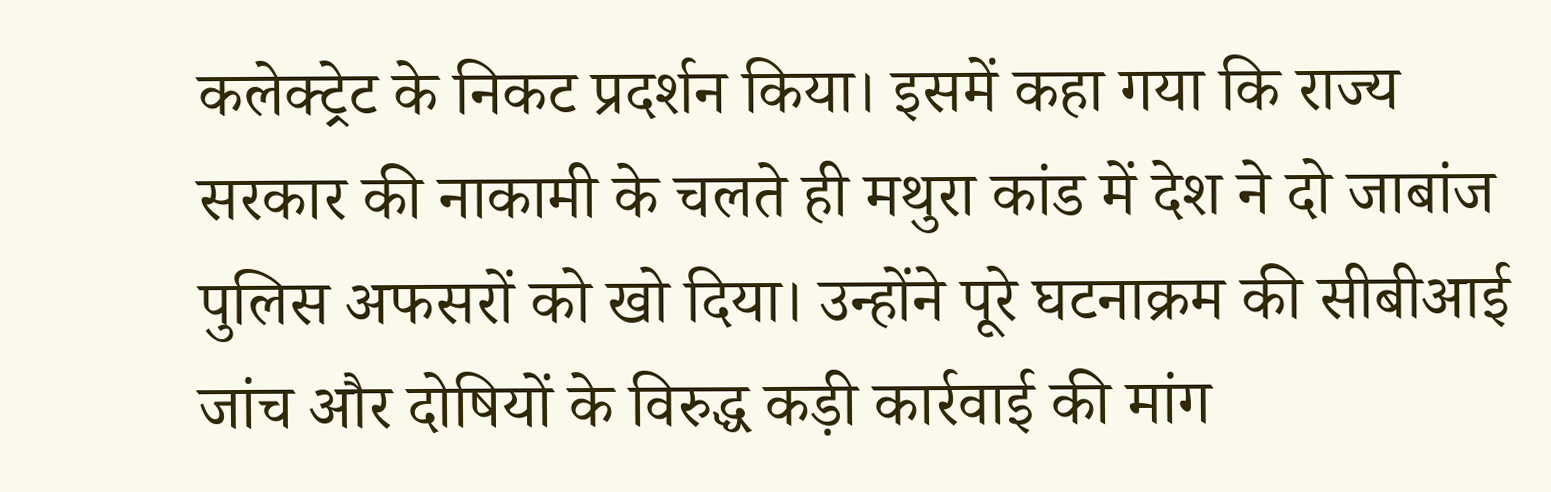कलेक्ट्रेट के निकट प्रदर्शन किया। इसमें कहा गया कि राज्य सरकार की नाकामी के चलते ही मथुरा कांड में देश ने दो जाबांज पुलिस अफसरों को खो दिया। उन्होंने पूरे घटनाक्रम की सीबीआई जांच और दोषियों के विरुद्ध कड़ी कार्रवाई की मांग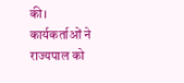की।
कार्यकर्ताओं ने राज्यपाल को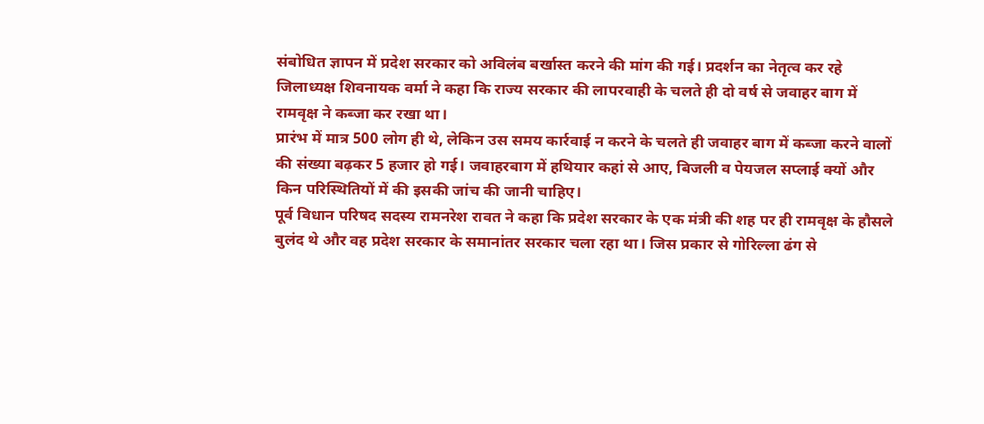संबोधित ज्ञापन में प्रदेश सरकार को अविलंब बर्खास्त करने की मांग की गई। प्रदर्शन का नेतृत्व कर रहे जिलाध्यक्ष शिवनायक वर्मा ने कहा कि राज्य सरकार की लापरवाही के चलते ही दो वर्ष से जवाहर बाग में रामवृक्ष ने कब्जा कर रखा था।
प्रारंभ में मात्र 500 लोग ही थे, लेकिन उस समय कार्रवाई न करने के चलते ही जवाहर बाग में कब्जा करने वालों की संख्या बढ़कर 5 हजार हो गई। जवाहरबाग में हथियार कहां से आए, बिजली व पेयजल सप्लाई क्यों और किन परिस्थितियों में की इसकी जांच की जानी चाहिए।
पूर्व विधान परिषद सदस्य रामनरेश रावत ने कहा कि प्रदेश सरकार के एक मंत्री की शह पर ही रामवृक्ष के हौसले बुलंद थे और वह प्रदेश सरकार के समानांतर सरकार चला रहा था। जिस प्रकार से गोरिल्ला ढंग से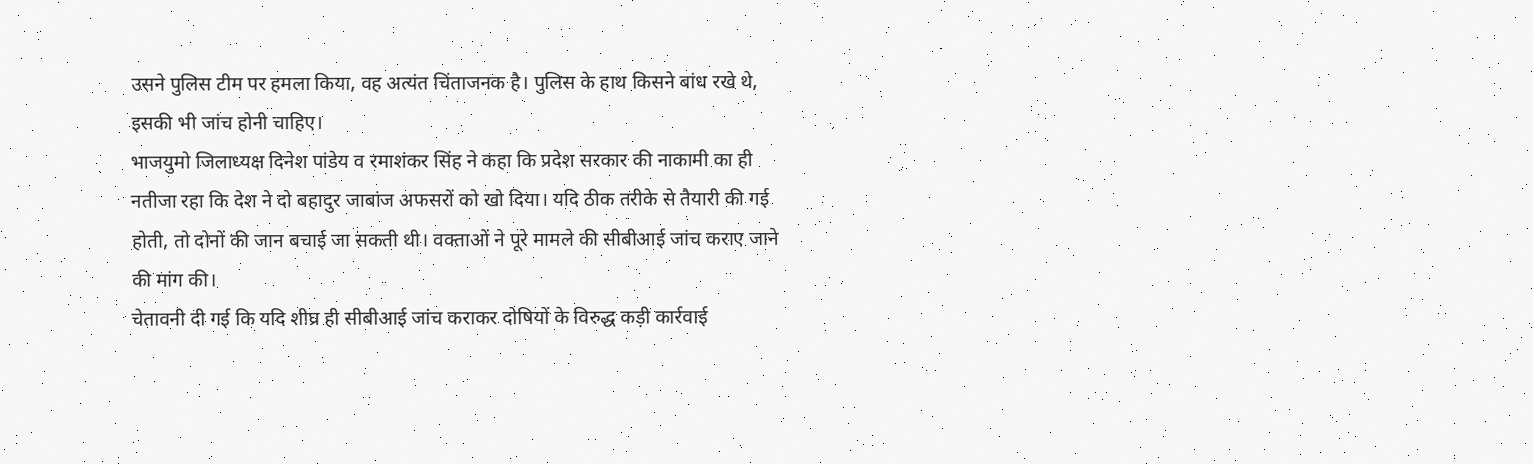उसने पुलिस टीम पर हमला किया, वह अत्यंत चिंताजनक है। पुलिस के हाथ किसने बांध रखे थे, इसकी भी जांच होनी चाहिए।
भाजयुमो जिलाध्यक्ष दिनेश पांडेय व रमाशंकर सिंह ने कहा कि प्रदेश सरकार की नाकामी का ही नतीजा रहा कि देश ने दो बहादुर जाबांज अफसरों को खो दिया। यदि ठीक तरीके से तैयारी की गई होती, तो दोनों की जान बचाई जा सकती थी। वक्ताओं ने पूरे मामले की सीबीआई जांच कराए जाने की मांग की।
चेतावनी दी गई कि यदि शीघ्र ही सीबीआई जांच कराकर दोषियों के विरुद्ध कड़ी कार्रवाई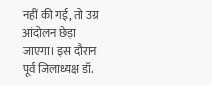नहीं की गई, तो उग्र आंदोलन छेड़ा जाएगा। इस दौरान पूर्व जिलाध्यक्ष डॉ.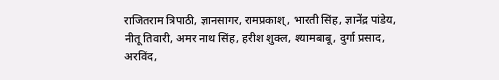राजितराम त्रिपाठी, ज्ञानसागर, रामप्रकाश्, भारती सिंह, ज्ञानेंद्र पांडेय, नीतू तिवारी, अमर नाथ सिंह, हरीश शुक्ल, श्यामबाबू, दुर्गा प्रसाद, अरविंद,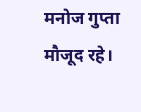मनोज गुप्ता मौजूद रहे।